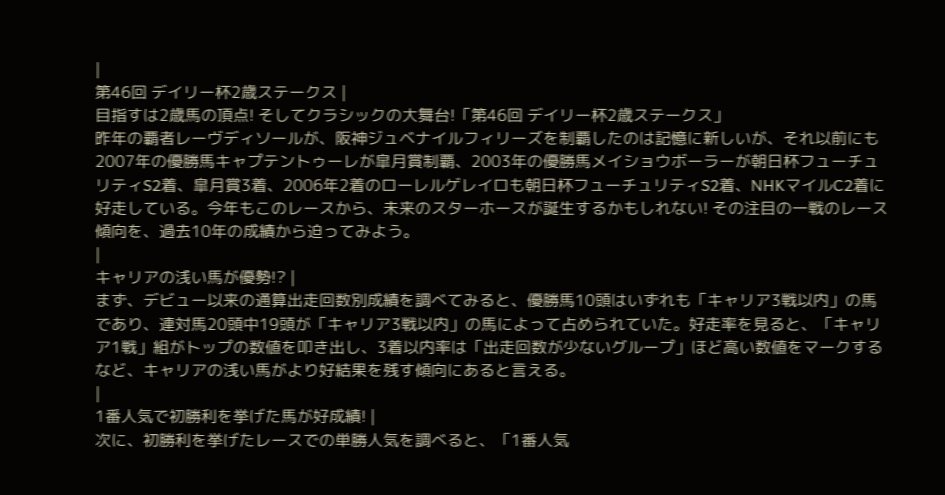|
第46回 デイリー杯2歳ステークス |
目指すは2歳馬の頂点! そしてクラシックの大舞台!「第46回 デイリー杯2歳ステークス」
昨年の覇者レーヴディソールが、阪神ジュベナイルフィリーズを制覇したのは記憶に新しいが、それ以前にも2007年の優勝馬キャプテントゥーレが皐月賞制覇、2003年の優勝馬メイショウボーラーが朝日杯フューチュリティS2着、皐月賞3着、2006年2着のローレルゲレイロも朝日杯フューチュリティS2着、NHKマイルC2着に好走している。今年もこのレースから、未来のスターホースが誕生するかもしれない! その注目の一戦のレース傾向を、過去10年の成績から迫ってみよう。
|
キャリアの浅い馬が優勢!? |
まず、デビュー以来の通算出走回数別成績を調べてみると、優勝馬10頭はいずれも「キャリア3戦以内」の馬であり、連対馬20頭中19頭が「キャリア3戦以内」の馬によって占められていた。好走率を見ると、「キャリア1戦」組がトップの数値を叩き出し、3着以内率は「出走回数が少ないグループ」ほど高い数値をマークするなど、キャリアの浅い馬がより好結果を残す傾向にあると言える。
|
1番人気で初勝利を挙げた馬が好成績! |
次に、初勝利を挙げたレースでの単勝人気を調べると、「1番人気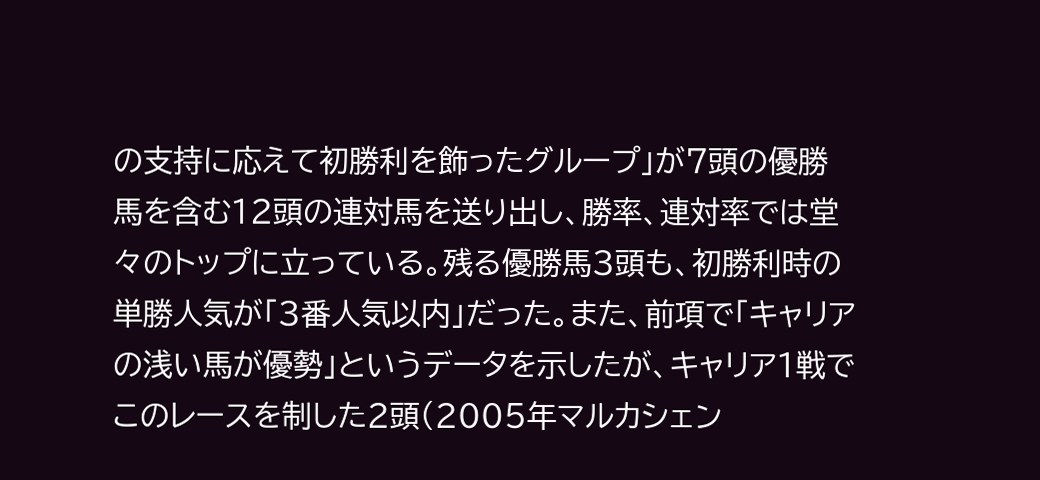の支持に応えて初勝利を飾ったグループ」が7頭の優勝馬を含む12頭の連対馬を送り出し、勝率、連対率では堂々のトップに立っている。残る優勝馬3頭も、初勝利時の単勝人気が「3番人気以内」だった。また、前項で「キャリアの浅い馬が優勢」というデータを示したが、キャリア1戦でこのレースを制した2頭(2005年マルカシェン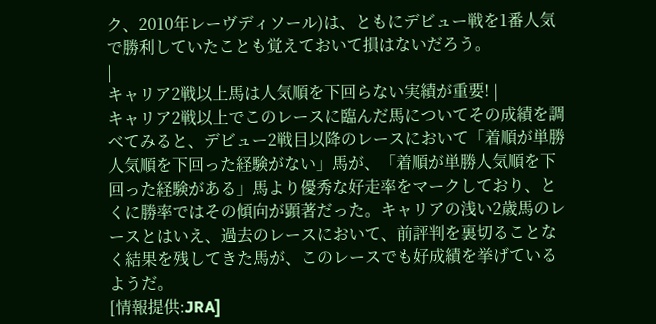ク、2010年レーヴディソール)は、ともにデビュー戦を1番人気で勝利していたことも覚えておいて損はないだろう。
|
キャリア2戦以上馬は人気順を下回らない実績が重要! |
キャリア2戦以上でこのレースに臨んだ馬についてその成績を調べてみると、デビュー2戦目以降のレースにおいて「着順が単勝人気順を下回った経験がない」馬が、「着順が単勝人気順を下回った経験がある」馬より優秀な好走率をマークしており、とくに勝率ではその傾向が顕著だった。キャリアの浅い2歳馬のレースとはいえ、過去のレースにおいて、前評判を裏切ることなく結果を残してきた馬が、このレースでも好成績を挙げているようだ。
[情報提供:JRA]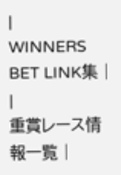|
WINNERS BET LINK集 |
|
重賞レース情報一覧 |